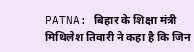PATNA: बिहार के शिक्षा मंत्री मिथिलेश तिवारी ने कहा है कि जिन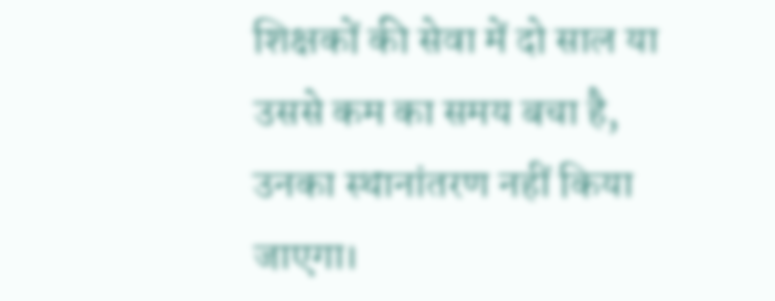शिक्षकों की सेवा में दो साल या उससे कम का समय बचा है, उनका स्थानांतरण नहीं किया जाएगा।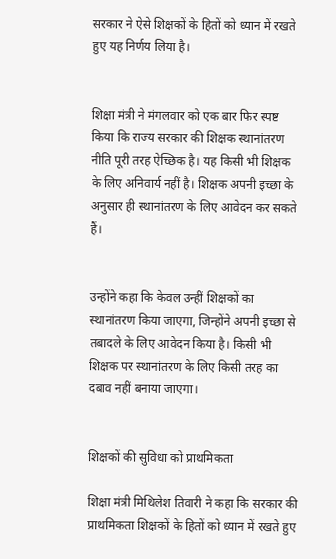सरकार ने ऐसे शिक्षकों के हितों को ध्यान में रखते हुए यह निर्णय लिया है।


शिक्षा मंत्री ने मंगलवार को एक बार फिर स्पष्ट किया कि राज्य सरकार की शिक्षक स्थानांतरण नीति पूरी तरह ऐच्छिक है। यह किसी भी शिक्षक के लिए अनिवार्य नहीं है। शिक्षक अपनी इच्छा के अनुसार ही स्थानांतरण के लिए आवेदन कर सकते हैं।


उन्होंने कहा कि केवल उन्हीं शिक्षकों का स्थानांतरण किया जाएगा, जिन्होंने अपनी इच्छा से तबादले के लिए आवेदन किया है। किसी भी शिक्षक पर स्थानांतरण के लिए किसी तरह का दबाव नहीं बनाया जाएगा।


शिक्षकों की सुविधा को प्राथमिकता

शिक्षा मंत्री मिथिलेश तिवारी ने कहा कि सरकार की प्राथमिकता शिक्षकों के हितों को ध्यान में रखते हुए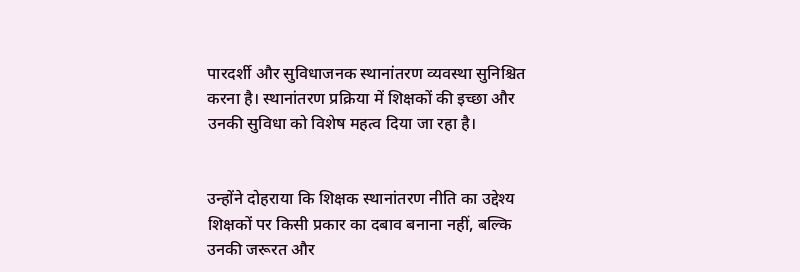पारदर्शी और सुविधाजनक स्थानांतरण व्यवस्था सुनिश्चित करना है। स्थानांतरण प्रक्रिया में शिक्षकों की इच्छा और उनकी सुविधा को विशेष महत्व दिया जा रहा है।


उन्होंने दोहराया कि शिक्षक स्थानांतरण नीति का उद्देश्य शिक्षकों पर किसी प्रकार का दबाव बनाना नहीं, बल्कि उनकी जरूरत और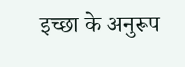इच्छा के अनुरूप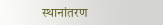स्थानांतरण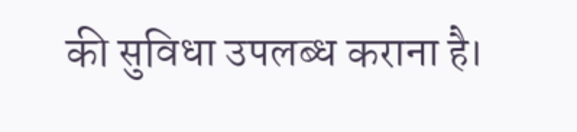की सुविधा उपलब्ध कराना है।